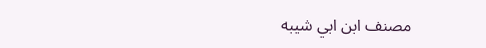مصنف ابن ابي شيبه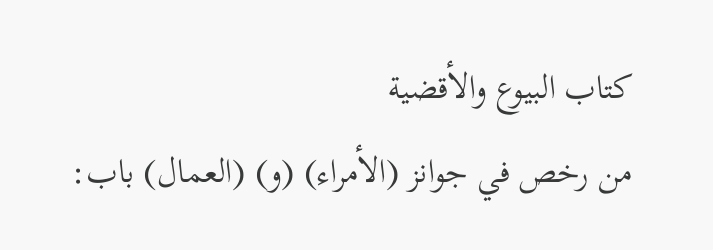كتاب البيوع والأقضية
من رخص في جوانز (الأمراء) (و) (العمال) باب: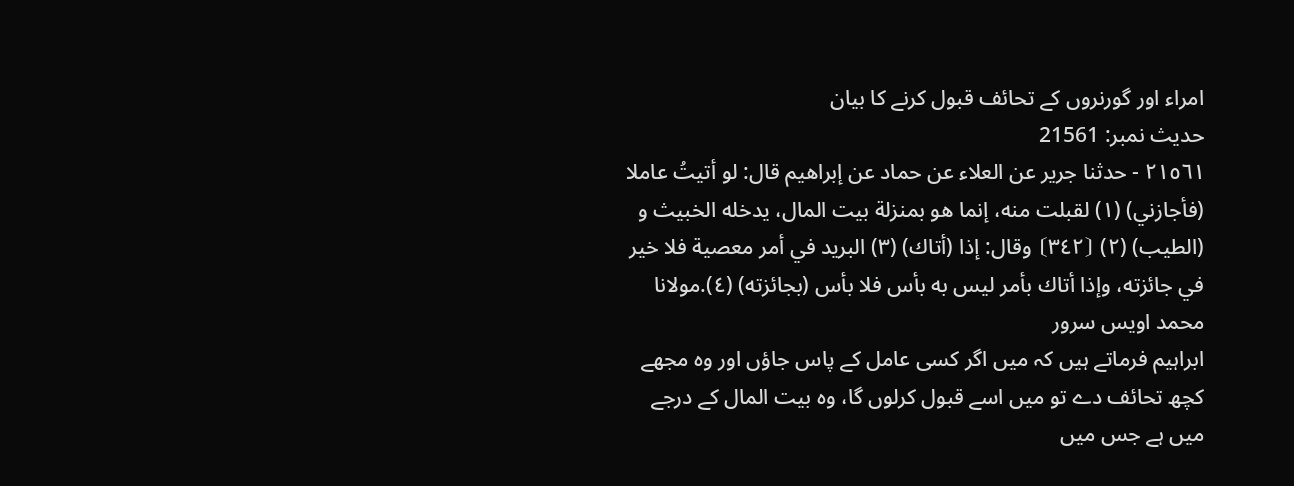امراء اور گورنروں کے تحائف قبول کرنے کا بیان
حدیث نمبر: 21561
٢١٥٦١ - حدثنا جرير عن العلاء عن حماد عن إبراهيم قال: لو أتيتُ عاملا (فأجازني) (١) لقبلت منه، إنما هو بمنزلة بيت المال، يدخله الخبيث و (الطيب) (٢) ⦗٣٤٢⦘ وقال: إذا (أتاك) (٣) البريد في أمر معصية فلا خير في جائزته، وإذا أتاك بأمر ليس به بأس فلا بأس (بجائزته) (٤).مولانا محمد اویس سرور
ابراہیم فرماتے ہیں کہ میں اگر کسی عامل کے پاس جاؤں اور وہ مجھے کچھ تحائف دے تو میں اسے قبول کرلوں گا، وہ بیت المال کے درجے میں ہے جس میں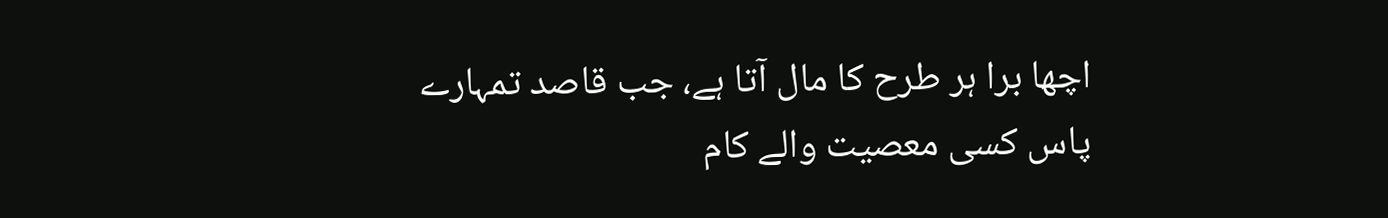اچھا برا ہر طرح کا مال آتا ہے، جب قاصد تمہارے پاس کسی معصیت والے کام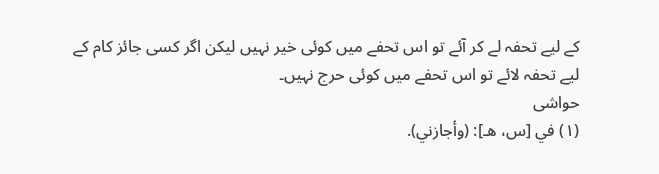کے لیے تحفہ لے کر آئے تو اس تحفے میں کوئی خیر نہیں لیکن اگر کسی جائز کام کے لیے تحفہ لائے تو اس تحفے میں کوئی حرج نہیں۔
حواشی
(١) في [س، هـ]: (وأجازني).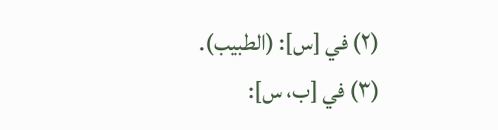(٢) في [س]: (الطبيب).
(٣) في [ب، س]: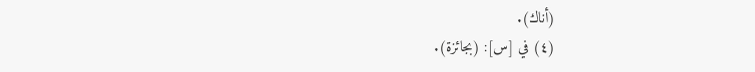(أناك).
(٤) في [س]: (بجائزة).